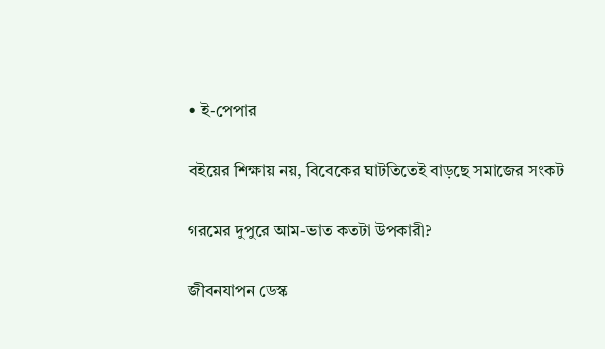• ই-পেপার

বইয়ের শিক্ষায় নয়, বিবেকের ঘাটতিতেই বাড়ছে সমাজের সংকট

গরমের দুপুরে আম-ভাত কতটা উপকারী?

জীবনযাপন ডেস্ক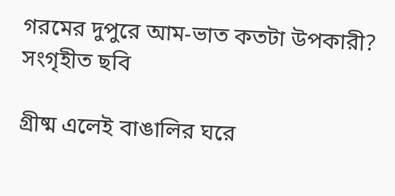গরমের দুপুরে আম-ভাত কতটা উপকারী?
সংগৃহীত ছবি

গ্রীষ্ম এলেই বাঙালির ঘরে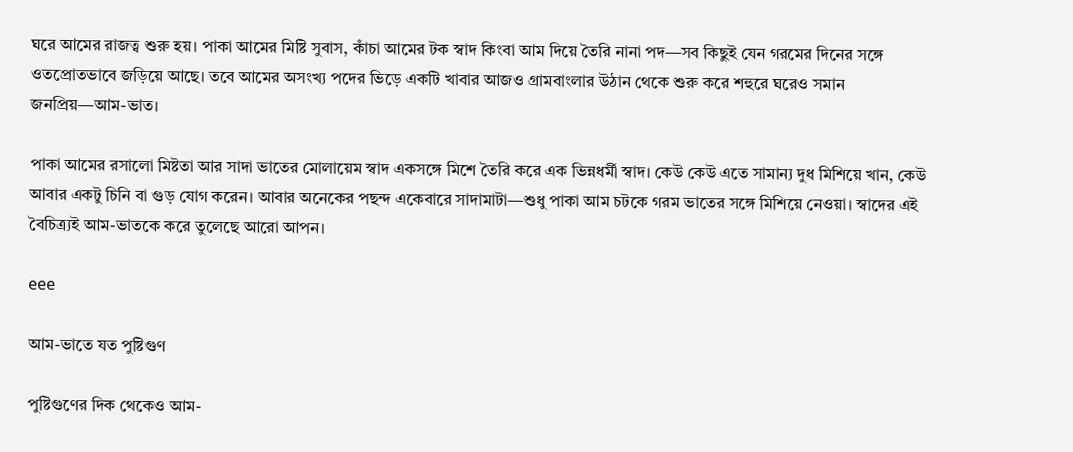ঘরে আমের রাজত্ব শুরু হয়। পাকা আমের মিষ্টি সুবাস, কাঁচা আমের টক স্বাদ কিংবা আম দিয়ে তৈরি নানা পদ—সব কিছুই যেন গরমের দিনের সঙ্গে ওতপ্রোতভাবে জড়িয়ে আছে। তবে আমের অসংখ্য পদের ভিড়ে একটি খাবার আজও গ্রামবাংলার উঠান থেকে শুরু করে শহুরে ঘরেও সমান জনপ্রিয়—আম-ভাত।

পাকা আমের রসালো মিষ্টতা আর সাদা ভাতের মোলায়েম স্বাদ একসঙ্গে মিশে তৈরি করে এক ভিন্নধর্মী স্বাদ। কেউ কেউ এতে সামান্য দুধ মিশিয়ে খান, কেউ আবার একটু চিনি বা গুড় যোগ করেন। আবার অনেকের পছন্দ একেবারে সাদামাটা—শুধু পাকা আম চটকে গরম ভাতের সঙ্গে মিশিয়ে নেওয়া। স্বাদের এই বৈচিত্র্যই আম-ভাতকে করে তুলেছে আরো আপন।

eee

আম-ভাতে যত পুষ্টিগুণ

পুষ্টিগুণের দিক থেকেও আম-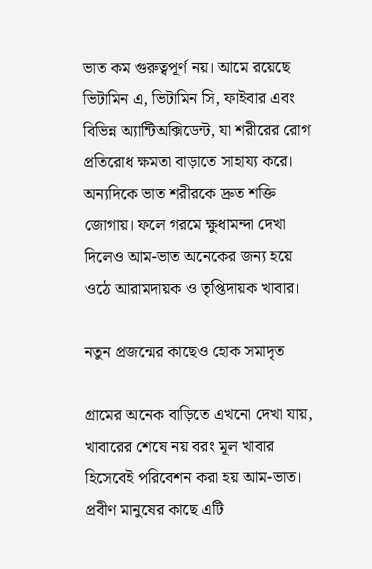ভাত কম গুরুত্বপূর্ণ নয়। আমে রয়েছে ভিটামিন এ, ভিটামিন সি, ফাইবার এবং বিভিন্ন অ্যান্টিঅক্সিডেন্ট, যা শরীরের রোগ প্রতিরোধ ক্ষমতা বাড়াতে সাহায্য করে। অন্যদিকে ভাত শরীরকে দ্রুত শক্তি জোগায়। ফলে গরমে ক্ষুধামন্দা দেখা দিলেও আম-ভাত অনেকের জন্য হয়ে ওঠে আরামদায়ক ও তৃপ্তিদায়ক খাবার।

নতুন প্রজন্মের কাছেও হোক সমাদৃত

গ্রামের অনেক বাড়িতে এখনো দেখা যায়, খাবারের শেষে নয় বরং মূল খাবার হিসেবেই পরিবেশন করা হয় আম-ভাত। প্রবীণ মানুষের কাছে এটি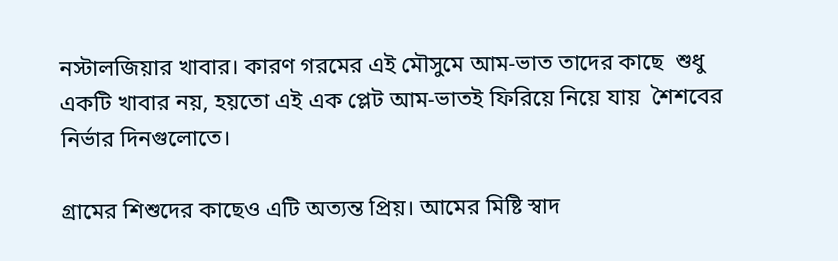নস্টালজিয়ার খাবার। কারণ গরমের এই মৌসুমে আম-ভাত তাদের কাছে  শুধু একটি খাবার নয়, হয়তো এই এক প্লেট আম-ভাতই ফিরিয়ে নিয়ে যায়  শৈশবের নির্ভার দিনগুলোতে।

গ্রামের শিশুদের কাছেও এটি অত্যন্ত প্রিয়। আমের মিষ্টি স্বাদ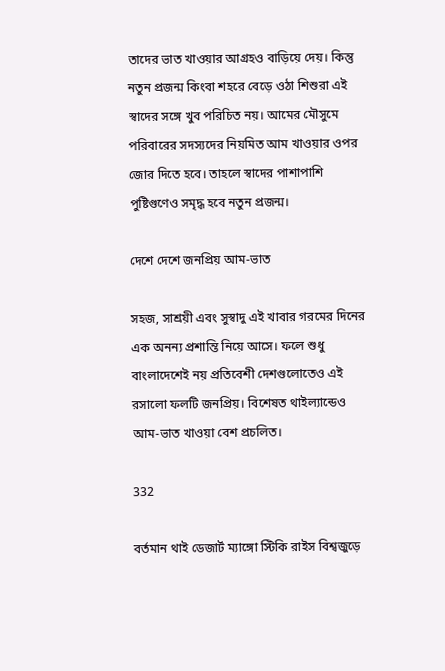তাদের ভাত খাওয়ার আগ্রহও বাড়িয়ে দেয়। কিন্তু নতুন প্রজন্ম কিংবা শহরে বেড়ে ওঠা শিশুরা এই স্বাদের সঙ্গে খুব পরিচিত নয়। আমের মৌসুমে পরিবারের সদস্যদের নিয়মিত আম খাওয়ার ওপর জোর দিতে হবে। তাহলে স্বাদের পাশাপাশি পুষ্টিগুণেও সমৃদ্ধ হবে নতুন প্রজন্ম।

দেশে দেশে জনপ্রিয় আম-ভাত

সহজ, সাশ্রয়ী এবং সুস্বাদু এই খাবার গরমের দিনের এক অনন্য প্রশান্তি নিয়ে আসে। ফলে শুধু বাংলাদেশেই নয় প্রতিবেশী দেশগুলোতেও এই রসালো ফলটি জনপ্রিয়। বিশেষত থাইল্যান্ডেও আম-ভাত খাওয়া বেশ প্রচলিত।

332

বর্তমান থাই ডেজার্ট ম্যাঙ্গো স্টিকি রাইস বিশ্বজুড়ে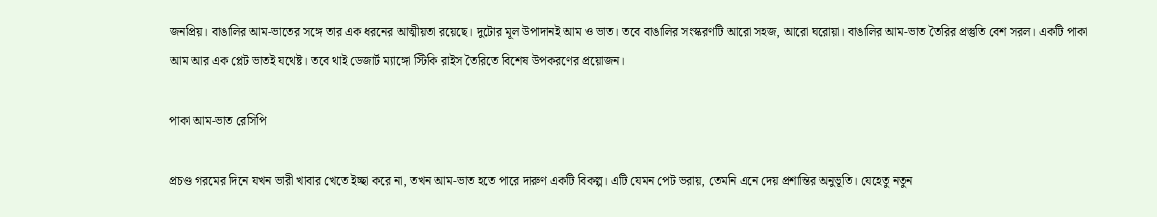জনপ্রিয়। বাঙালির আম-ভাতের সঙ্গে তার এক ধরনের আত্মীয়তা রয়েছে। দুটোর মূল উপাদানই আম ও ভাত। তবে বাঙালির সংস্করণটি আরো সহজ, আরো ঘরোয়া। বাঙালির আম-ভাত তৈরির প্রস্তুতি বেশ সরল। একটি পাকা আম আর এক প্লেট ভাতই যথেষ্ট। তবে থাই ডেজার্ট ম্যাঙ্গো স্টিকি রাইস তৈরিতে বিশেষ উপকরণের প্রয়োজন।

পাকা আম-ভাত রেসিপি

প্রচণ্ড গরমের দিনে যখন ভারী খাবার খেতে ইচ্ছা করে না, তখন আম-ভাত হতে পারে দারুণ একটি বিকল্প। এটি যেমন পেট ভরায়, তেমনি এনে দেয় প্রশান্তির অনুভূতি। যেহেতু নতুন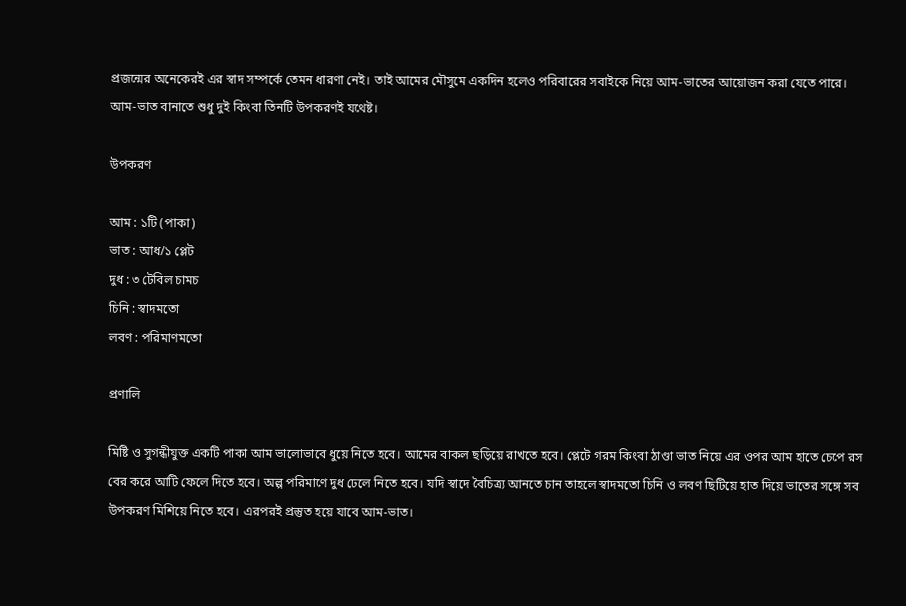প্রজন্মের অনেকেরই এর স্বাদ সম্পর্কে তেমন ধারণা নেই। তাই আমের মৌসুমে একদিন হলেও পরিবারের সবাইকে নিয়ে আম-ভাতের আয়োজন করা যেতে পারে। আম-ভাত বানাতে শুধু দুই কিংবা তিনটি উপকরণই যথেষ্ট।

উপকরণ

আম : ১টি (পাকা)
ভাত : আধ/১ প্লেট
দুধ : ৩ টেবিল চামচ
চিনি : স্বাদমতো
লবণ : পরিমাণমতো

প্রণালি

মিষ্টি ও সুগন্ধীযুক্ত একটি পাকা আম ভালোভাবে ধুয়ে নিতে হবে। আমের বাকল ছড়িয়ে রাখতে হবে। প্লেটে গরম কিংবা ঠাণ্ডা ভাত নিয়ে এর ওপর আম হাতে চেপে রস বের করে আটি ফেলে দিতে হবে। অল্প পরিমাণে দুধ ঢেলে নিতে হবে। যদি স্বাদে বৈচিত্র্য আনতে চান তাহলে স্বাদমতো চিনি ও লবণ ছিটিয়ে হাত দিয়ে ভাতের সঙ্গে সব উপকরণ মিশিয়ে নিতে হবে। এরপরই প্রস্তুত হয়ে যাবে আম-ভাত।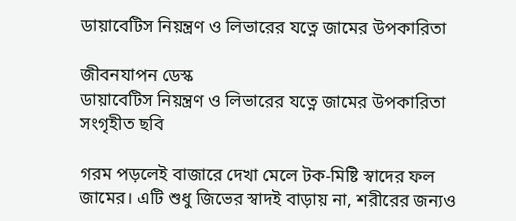ডায়াবেটিস নিয়ন্ত্রণ ও লিভারের যত্নে জামের উপকারিতা

জীবনযাপন ডেস্ক
ডায়াবেটিস নিয়ন্ত্রণ ও লিভারের যত্নে জামের উপকারিতা
সংগৃহীত ছবি

গরম পড়লেই বাজারে দেখা মেলে টক-মিষ্টি স্বাদের ফল জামের। এটি শুধু জিভের স্বাদই বাড়ায় না, শরীরের জন্যও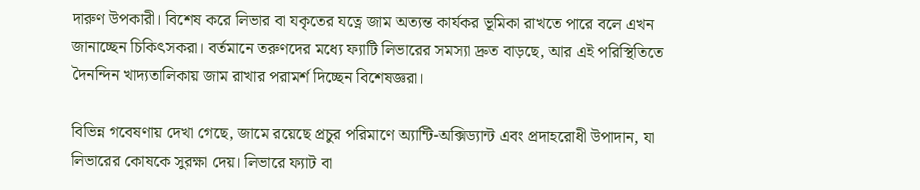দারুণ উপকারী। বিশেষ করে লিভার বা যকৃতের যত্নে জাম অত্যন্ত কার্যকর ভূমিকা রাখতে পারে বলে এখন জানাচ্ছেন চিকিৎসকরা। বর্তমানে তরুণদের মধ্যে ফ্যাটি লিভারের সমস্যা দ্রুত বাড়ছে, আর এই পরিস্থিতিতে দৈনন্দিন খাদ্যতালিকায় জাম রাখার পরামর্শ দিচ্ছেন বিশেষজ্ঞরা।

বিভিন্ন গবেষণায় দেখা গেছে, জামে রয়েছে প্রচুর পরিমাণে অ্যান্টি-অক্সিড্যান্ট এবং প্রদাহরোধী উপাদান, যা লিভারের কোষকে সুরক্ষা দেয়। লিভারে ফ্যাট বা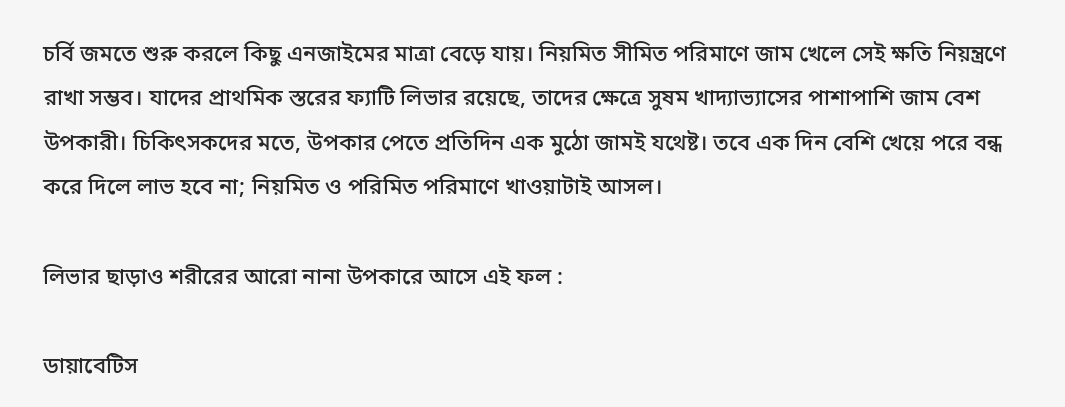চর্বি জমতে শুরু করলে কিছু এনজাইমের মাত্রা বেড়ে যায়। নিয়মিত সীমিত পরিমাণে জাম খেলে সেই ক্ষতি নিয়ন্ত্রণে রাখা সম্ভব। যাদের প্রাথমিক স্তরের ফ্যাটি লিভার রয়েছে, তাদের ক্ষেত্রে সুষম খাদ্যাভ্যাসের পাশাপাশি জাম বেশ উপকারী। চিকিৎসকদের মতে, উপকার পেতে প্রতিদিন এক মুঠো জামই যথেষ্ট। তবে এক দিন বেশি খেয়ে পরে বন্ধ করে দিলে লাভ হবে না; নিয়মিত ও পরিমিত পরিমাণে খাওয়াটাই আসল।

লিভার ছাড়াও শরীরের আরো নানা উপকারে আসে এই ফল :

ডায়াবেটিস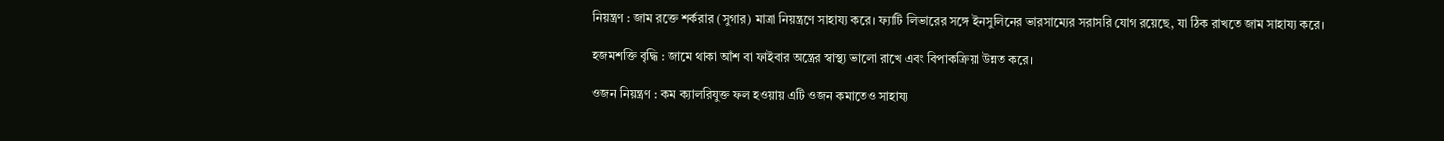নিয়ন্ত্রণ : জাম রক্তে শর্করার (সুগার) মাত্রা নিয়ন্ত্রণে সাহায্য করে। ফ্যাটি লিভারের সঙ্গে ইনসুলিনের ভারসাম্যের সরাসরি যোগ রয়েছে, যা ঠিক রাখতে জাম সাহায্য করে।

হজমশক্তি বৃদ্ধি : জামে থাকা আঁশ বা ফাইবার অন্ত্রের স্বাস্থ্য ভালো রাখে এবং বিপাকক্রিয়া উন্নত করে।

ওজন নিয়ন্ত্রণ : কম ক্যালরিযুক্ত ফল হওয়ায় এটি ওজন কমাতেও সাহায্য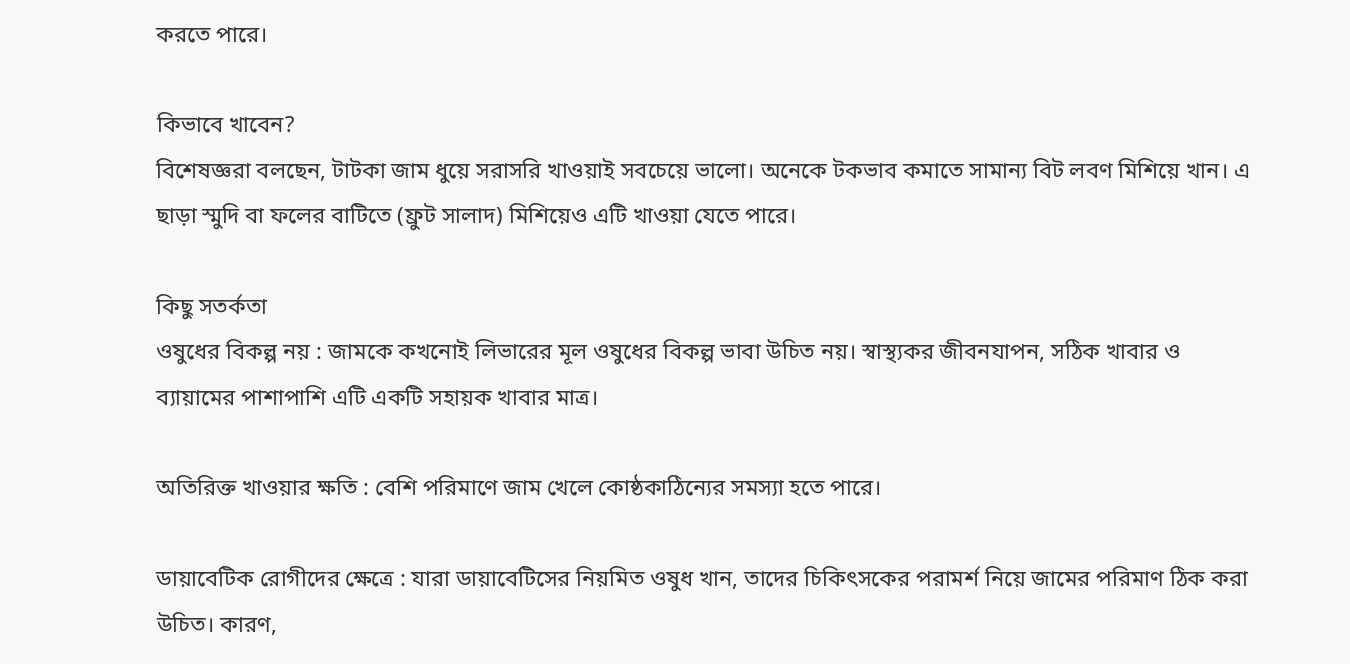করতে পারে।

কিভাবে খাবেন?
বিশেষজ্ঞরা বলছেন, টাটকা জাম ধুয়ে সরাসরি খাওয়াই সবচেয়ে ভালো। অনেকে টকভাব কমাতে সামান্য বিট লবণ মিশিয়ে খান। এ ছাড়া স্মুদি বা ফলের বাটিতে (ফ্রুট সালাদ) মিশিয়েও এটি খাওয়া যেতে পারে।

কিছু সতর্কতা
ওষুধের বিকল্প নয় : জামকে কখনোই লিভারের মূল ওষুধের বিকল্প ভাবা উচিত নয়। স্বাস্থ্যকর জীবনযাপন, সঠিক খাবার ও ব্যায়ামের পাশাপাশি এটি একটি সহায়ক খাবার মাত্র।

অতিরিক্ত খাওয়ার ক্ষতি : বেশি পরিমাণে জাম খেলে কোষ্ঠকাঠিন্যের সমস্যা হতে পারে।

ডায়াবেটিক রোগীদের ক্ষেত্রে : যারা ডায়াবেটিসের নিয়মিত ওষুধ খান, তাদের চিকিৎসকের পরামর্শ নিয়ে জামের পরিমাণ ঠিক করা উচিত। কারণ,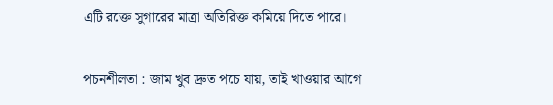এটি রক্তে সুগারের মাত্রা অতিরিক্ত কমিয়ে দিতে পারে।

পচনশীলতা : জাম খুব দ্রুত পচে যায়, তাই খাওয়ার আগে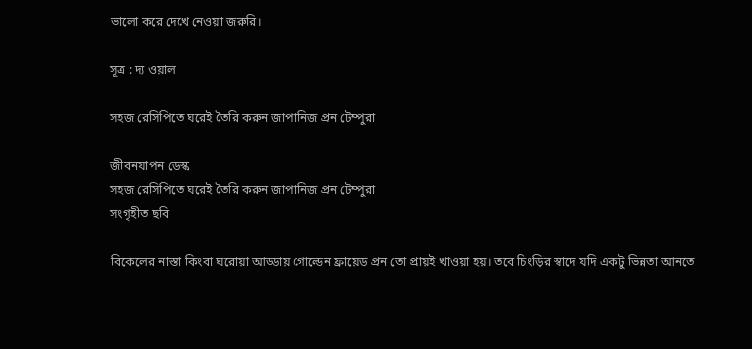ভালো করে দেখে নেওয়া জরুরি।

সূত্র : দ্য ওয়াল

সহজ রেসিপিতে ঘরেই তৈরি করুন জাপানিজ প্রন টেম্পুরা

জীবনযাপন ডেস্ক
সহজ রেসিপিতে ঘরেই তৈরি করুন জাপানিজ প্রন টেম্পুরা
সংগৃহীত ছবি

বিকেলের নাস্তা কিংবা ঘরোয়া আড্ডায় গোল্ডেন ফ্রায়েড প্রন তো প্রায়ই খাওয়া হয়। তবে চিংড়ির স্বাদে যদি একটু ভিন্নতা আনতে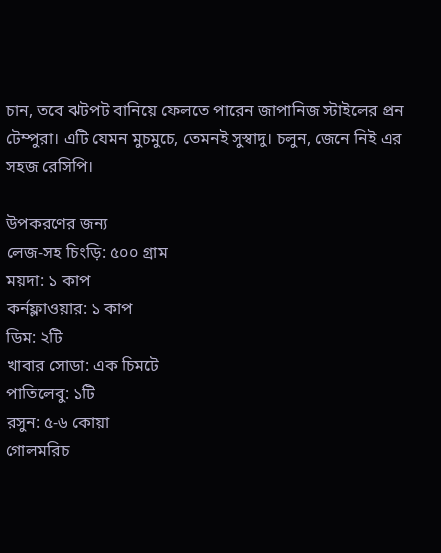চান, তবে ঝটপট বানিয়ে ফেলতে পারেন জাপানিজ স্টাইলের প্রন টেম্পুরা। এটি যেমন মুচমুচে, তেমনই সুস্বাদু। চলুন, জেনে নিই এর সহজ রেসিপি।

উপকরণের জন্য
লেজ-সহ চিংড়ি: ৫০০ গ্রাম
ময়দা: ১ কাপ
কর্নফ্লাওয়ার: ১ কাপ
ডিম: ২টি
খাবার সোডা: এক চিমটে
পাতিলেবু: ১টি
রসুন: ৫-৬ কোয়া
গোলমরিচ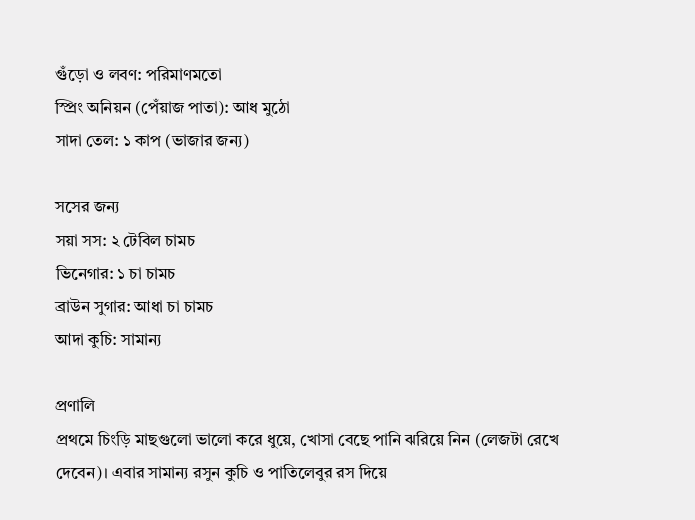গুঁড়ো ও লবণ: পরিমাণমতো
স্প্রিং অনিয়ন (পেঁয়াজ পাতা): আধ মুঠো
সাদা তেল: ১ কাপ (ভাজার জন্য)

সসের জন্য
সয়া সস: ২ টেবিল চামচ
ভিনেগার: ১ চা চামচ
ব্রাউন সুগার: আধা চা চামচ
আদা কুচি: সামান্য

প্রণালি
প্রথমে চিংড়ি মাছগুলো ভালো করে ধুয়ে, খোসা বেছে পানি ঝরিয়ে নিন (লেজটা রেখে দেবেন)। এবার সামান্য রসুন কুচি ও পাতিলেবুর রস দিয়ে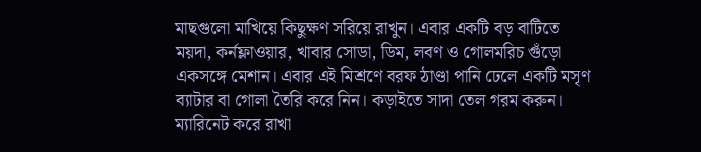মাছগুলো মাখিয়ে কিছুক্ষণ সরিয়ে রাখুন। এবার একটি বড় বাটিতে ময়দা, কর্নফ্লাওয়ার, খাবার সোডা, ডিম, লবণ ও গোলমরিচ গুঁড়ো একসঙ্গে মেশান। এবার এই মিশ্রণে বরফ ঠাণ্ডা পানি ঢেলে একটি মসৃণ ব্যাটার বা গোলা তৈরি করে নিন। কড়াইতে সাদা তেল গরম করুন। ম্যারিনেট করে রাখা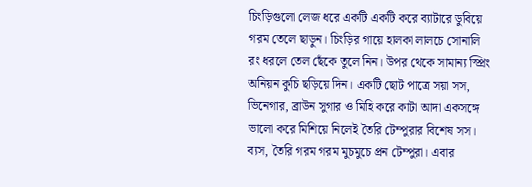চিংড়িগুলো লেজ ধরে একটি একটি করে ব্যাটারে ডুবিয়ে গরম তেলে ছাড়ুন। চিংড়ির গায়ে হালকা লালচে সোনালি রং ধরলে তেল ছেঁকে তুলে নিন। উপর থেকে সামান্য স্প্রিং অনিয়ন কুচি ছড়িয়ে দিন। একটি ছোট পাত্রে সয়া সস, ভিনেগার, ব্রাউন সুগার ও মিহি করে কাটা আদা একসঙ্গে ভালো করে মিশিয়ে নিলেই তৈরি টেম্পুরার বিশেষ সস। ব্যস, তৈরি গরম গরম মুচমুচে প্রন টেম্পুরা। এবার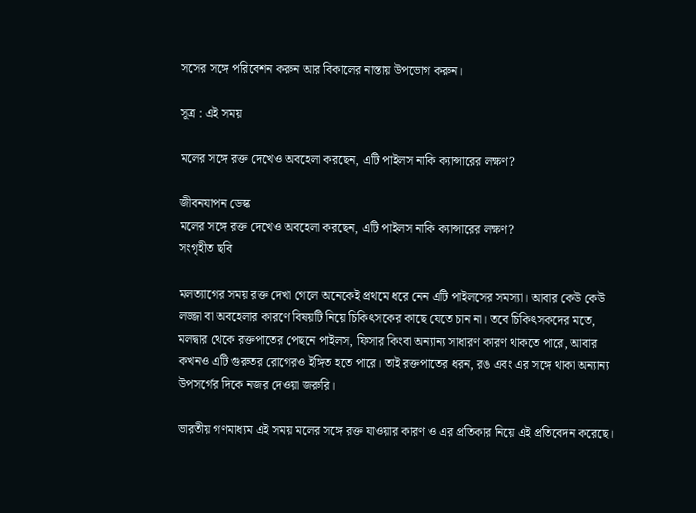সসের সঙ্গে পরিবেশন করুন আর বিকালের নাস্তায় উপভোগ করুন।

সূত্র : এই সময়

মলের সঙ্গে রক্ত দেখেও অবহেলা করছেন, এটি পাইলস নাকি ক্যান্সারের লক্ষণ?

জীবনযাপন ডেস্ক
মলের সঙ্গে রক্ত দেখেও অবহেলা করছেন, এটি পাইলস নাকি ক্যান্সারের লক্ষণ?
সংগৃহীত ছবি

মলত্যাগের সময় রক্ত দেখা গেলে অনেকেই প্রথমে ধরে নেন এটি পাইলসের সমস্যা। আবার কেউ কেউ লজ্জা বা অবহেলার কারণে বিষয়টি নিয়ে চিকিৎসকের কাছে যেতে চান না। তবে চিকিৎসকদের মতে, মলদ্বার থেকে রক্তপাতের পেছনে পাইলস, ফিসার কিংবা অন্যান্য সাধারণ কারণ থাকতে পারে, আবার কখনও এটি গুরুতর রোগেরও ইঙ্গিত হতে পারে। তাই রক্তপাতের ধরন, রঙ এবং এর সঙ্গে থাকা অন্যান্য উপসর্গের দিকে নজর দেওয়া জরুরি।

ভারতীয় গণমাধ্যম এই সময় মলের সঙ্গে রক্ত যাওয়ার কারণ ও এর প্রতিকার নিয়ে এই প্রতিবেদন করেছে।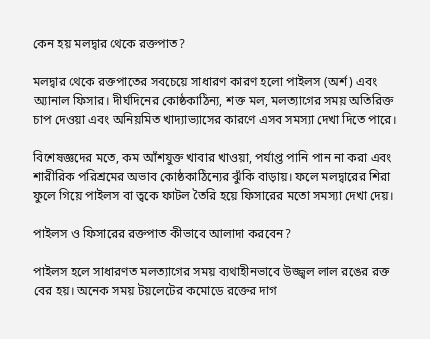কেন হয় মলদ্বার থেকে রক্তপাত?

মলদ্বার থেকে রক্তপাতের সবচেয়ে সাধারণ কারণ হলো পাইলস (অর্শ) এবং অ্যানাল ফিসার। দীর্ঘদিনের কোষ্ঠকাঠিন্য, শক্ত মল, মলত্যাগের সময় অতিরিক্ত চাপ দেওয়া এবং অনিয়মিত খাদ্যাভ্যাসের কারণে এসব সমস্যা দেখা দিতে পারে।

বিশেষজ্ঞদের মতে, কম আঁশযুক্ত খাবার খাওয়া, পর্যাপ্ত পানি পান না করা এবং শারীরিক পরিশ্রমের অভাব কোষ্ঠকাঠিন্যের ঝুঁকি বাড়ায়। ফলে মলদ্বারের শিরা ফুলে গিয়ে পাইলস বা ত্বকে ফাটল তৈরি হয়ে ফিসারের মতো সমস্যা দেখা দেয়।

পাইলস ও ফিসারের রক্তপাত কীভাবে আলাদা করবেন?

পাইলস হলে সাধারণত মলত্যাগের সময় ব্যথাহীনভাবে উজ্জ্বল লাল রঙের রক্ত বের হয়। অনেক সময় টয়লেটের কমোডে রক্তের দাগ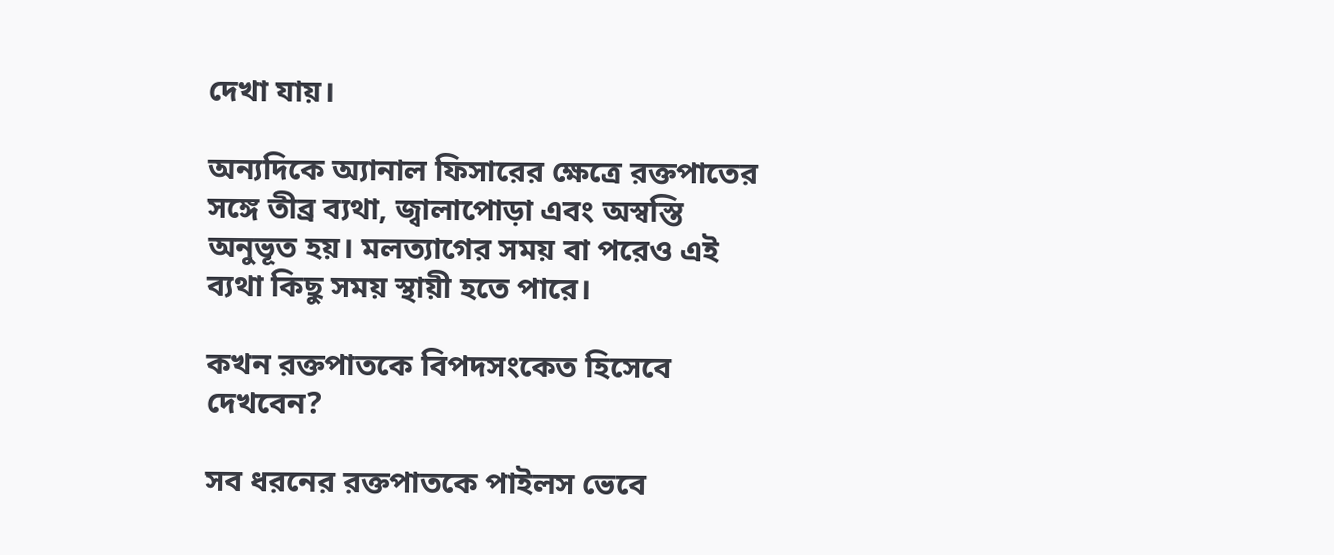দেখা যায়।

অন্যদিকে অ্যানাল ফিসারের ক্ষেত্রে রক্তপাতের সঙ্গে তীব্র ব্যথা, জ্বালাপোড়া এবং অস্বস্তি অনুভূত হয়। মলত্যাগের সময় বা পরেও এই ব্যথা কিছু সময় স্থায়ী হতে পারে।

কখন রক্তপাতকে বিপদসংকেত হিসেবে দেখবেন?

সব ধরনের রক্তপাতকে পাইলস ভেবে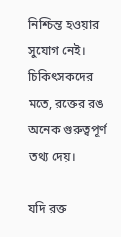নিশ্চিন্ত হওয়ার সুযোগ নেই। চিকিৎসকদের মতে, রক্তের রঙ অনেক গুরুত্বপূর্ণ তথ্য দেয়।

যদি রক্ত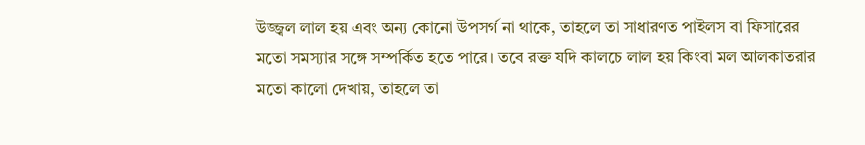উজ্জ্বল লাল হয় এবং অন্য কোনো উপসর্গ না থাকে, তাহলে তা সাধারণত পাইলস বা ফিসারের মতো সমস্যার সঙ্গে সম্পর্কিত হতে পারে। তবে রক্ত যদি কালচে লাল হয় কিংবা মল আলকাতরার মতো কালো দেখায়, তাহলে তা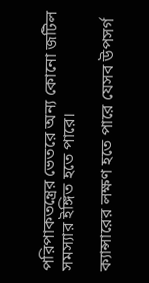পরিপাকতন্ত্রের ভেতরে অন্য কোনো জটিল সমস্যার ইঙ্গিত হতে পারে।

ক্যান্সারের লক্ষণ হতে পারে যেসব উপসর্গ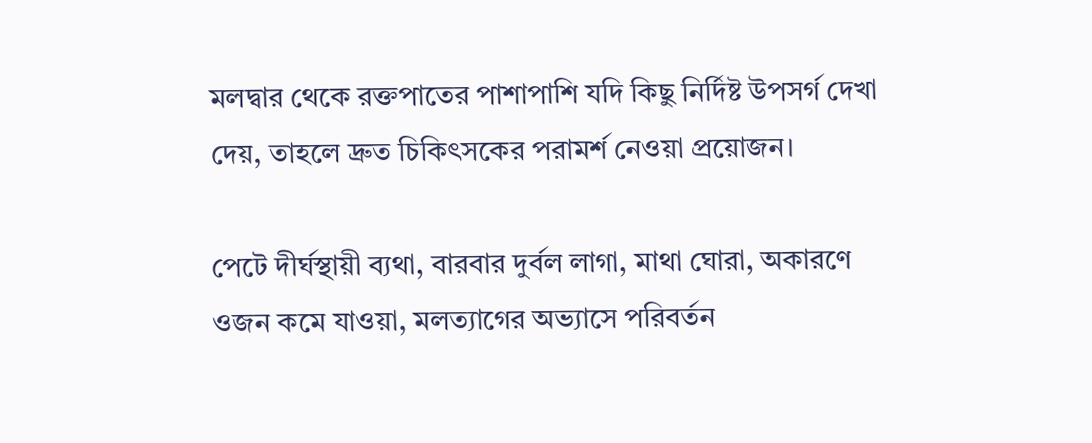মলদ্বার থেকে রক্তপাতের পাশাপাশি যদি কিছু নির্দিষ্ট উপসর্গ দেখা দেয়, তাহলে দ্রুত চিকিৎসকের পরামর্শ নেওয়া প্রয়োজন।

পেটে দীর্ঘস্থায়ী ব্যথা, বারবার দুর্বল লাগা, মাথা ঘোরা, অকারণে ওজন কমে যাওয়া, মলত্যাগের অভ্যাসে পরিবর্তন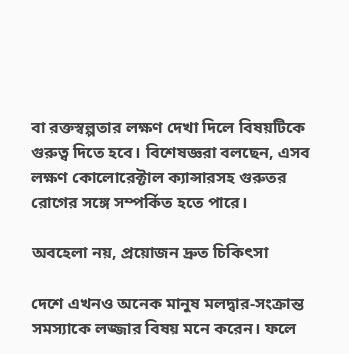বা রক্তস্বল্পতার লক্ষণ দেখা দিলে বিষয়টিকে গুরুত্ব দিতে হবে। বিশেষজ্ঞরা বলছেন, এসব লক্ষণ কোলোরেক্টাল ক্যান্সারসহ গুরুতর রোগের সঙ্গে সম্পর্কিত হতে পারে।

অবহেলা নয়, প্রয়োজন দ্রুত চিকিৎসা

দেশে এখনও অনেক মানুষ মলদ্বার-সংক্রান্ত সমস্যাকে লজ্জার বিষয় মনে করেন। ফলে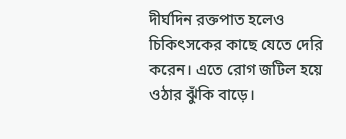দীর্ঘদিন রক্তপাত হলেও চিকিৎসকের কাছে যেতে দেরি করেন। এতে রোগ জটিল হয়ে ওঠার ঝুঁকি বাড়ে।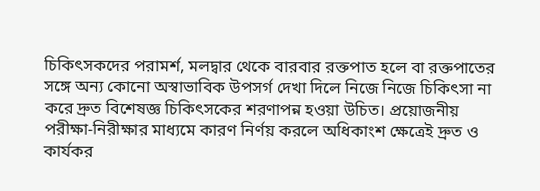চিকিৎসকদের পরামর্শ, মলদ্বার থেকে বারবার রক্তপাত হলে বা রক্তপাতের সঙ্গে অন্য কোনো অস্বাভাবিক উপসর্গ দেখা দিলে নিজে নিজে চিকিৎসা না করে দ্রুত বিশেষজ্ঞ চিকিৎসকের শরণাপন্ন হওয়া উচিত। প্রয়োজনীয় পরীক্ষা-নিরীক্ষার মাধ্যমে কারণ নির্ণয় করলে অধিকাংশ ক্ষেত্রেই দ্রুত ও কার্যকর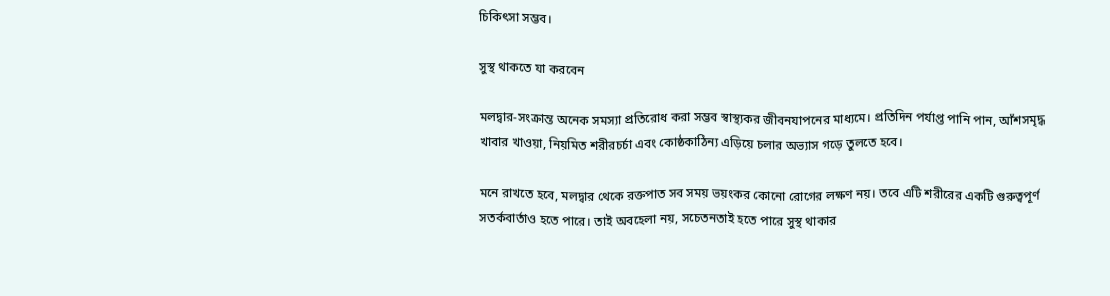চিকিৎসা সম্ভব।

সুস্থ থাকতে যা করবেন

মলদ্বার-সংক্রান্ত অনেক সমস্যা প্রতিরোধ করা সম্ভব স্বাস্থ্যকর জীবনযাপনের মাধ্যমে। প্রতিদিন পর্যাপ্ত পানি পান, আঁশসমৃদ্ধ খাবার খাওয়া, নিয়মিত শরীরচর্চা এবং কোষ্ঠকাঠিন্য এড়িয়ে চলার অভ্যাস গড়ে তুলতে হবে।

মনে রাখতে হবে, মলদ্বার থেকে রক্তপাত সব সময় ভয়ংকর কোনো রোগের লক্ষণ নয়। তবে এটি শরীরের একটি গুরুত্বপূর্ণ সতর্কবার্তাও হতে পারে। তাই অবহেলা নয়, সচেতনতাই হতে পারে সুস্থ থাকার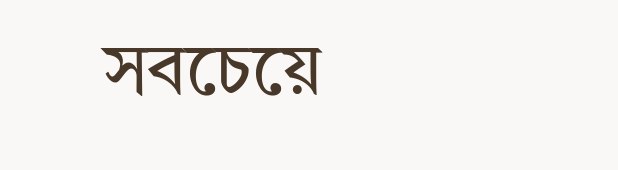সবচেয়ে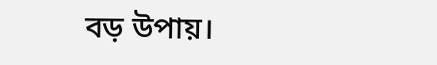বড় উপায়।